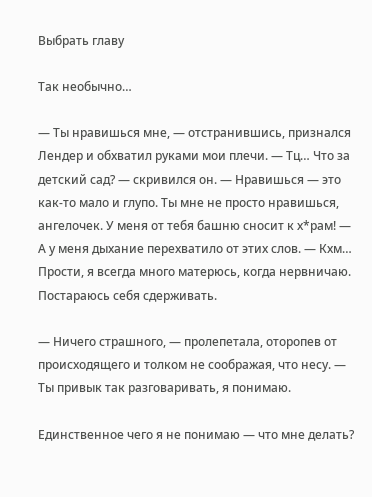Выбрать главу

Так необычно…

— Ты нравишься мне, — отстранившись, признался Лендер и обхватил руками мои плечи. — Тц… Что за детский сад? — скривился он. — Нравишься — это как-то мало и глупо. Ты мне не просто нравишься, ангелочек. У меня от тебя башню сносит к х*рам! — А у меня дыхание перехватило от этих слов. — Кхм… Прости, я всегда много матерюсь, когда нервничаю. Постараюсь себя сдерживать.

— Ничего страшного, — пролепетала, оторопев от происходящего и толком не соображая, что несу. — Ты привык так разговаривать, я понимаю.

Единственное чего я не понимаю — что мне делать?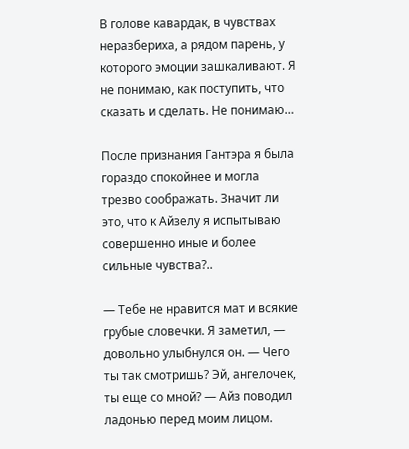В голове кавардак, в чувствах неразбериха, а рядом парень, у которого эмоции зашкаливают. Я не понимаю, как поступить, что сказать и сделать. Не понимаю…

После признания Гантэра я была гораздо спокойнее и могла трезво соображать. Значит ли это, что к Айзелу я испытываю совершенно иные и более сильные чувства?..

— Тебе не нравится мат и всякие грубые словечки. Я заметил, — довольно улыбнулся он. — Чего ты так смотришь? Эй, ангелочек, ты еще со мной? — Айз поводил ладонью перед моим лицом.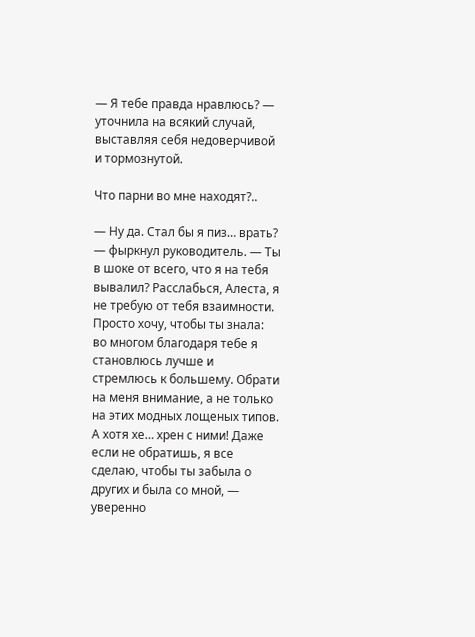— Я тебе правда нравлюсь? — уточнила на всякий случай, выставляя себя недоверчивой и тормознутой.

Что парни во мне находят?..

— Ну да. Стал бы я пиз… врать? — фыркнул руководитель. — Ты в шоке от всего, что я на тебя вывалил? Расслабься, Алеста, я не требую от тебя взаимности. Просто хочу, чтобы ты знала: во многом благодаря тебе я становлюсь лучше и стремлюсь к большему. Обрати на меня внимание, а не только на этих модных лощеных типов. А хотя хе… хрен с ними! Даже если не обратишь, я все сделаю, чтобы ты забыла о других и была со мной, — уверенно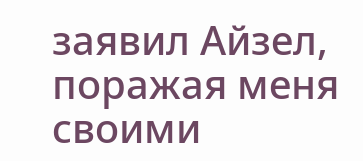заявил Айзел, поражая меня своими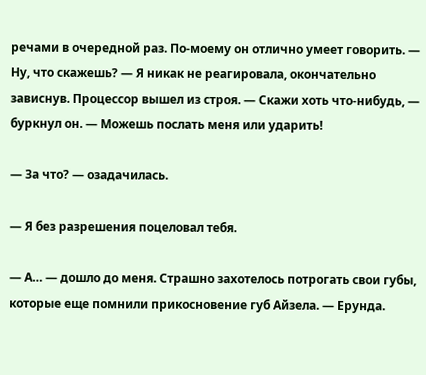речами в очередной раз. По-моему он отлично умеет говорить. — Ну, что скажешь? — Я никак не реагировала, окончательно зависнув. Процессор вышел из строя. — Скажи хоть что-нибудь, — буркнул он. — Можешь послать меня или ударить!

— За что? — озадачилась.

— Я без разрешения поцеловал тебя.

— А… — дошло до меня. Страшно захотелось потрогать свои губы, которые еще помнили прикосновение губ Айзела. — Ерунда.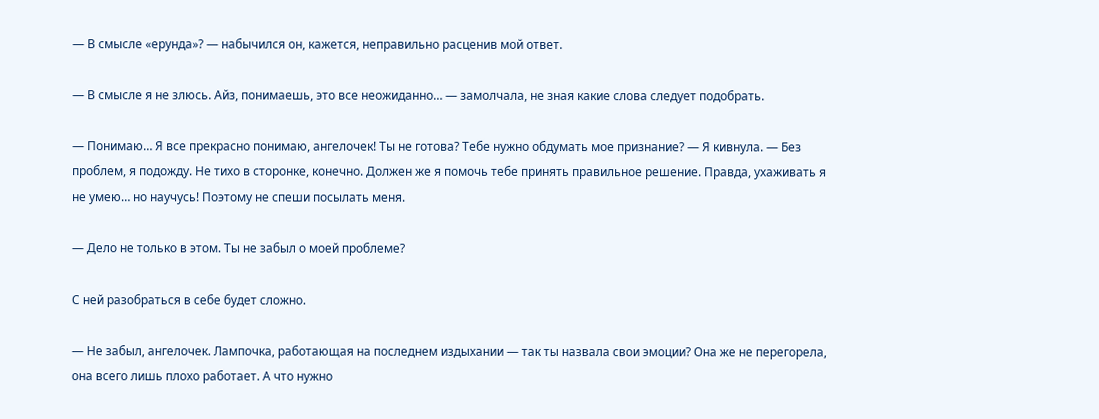— В смысле «ерунда»? — набычился он, кажется, неправильно расценив мой ответ.

— В смысле я не злюсь. Айз, понимаешь, это все неожиданно… — замолчала, не зная какие слова следует подобрать.

— Понимаю… Я все прекрасно понимаю, ангелочек! Ты не готова? Тебе нужно обдумать мое признание? — Я кивнула. — Без проблем, я подожду. Не тихо в сторонке, конечно. Должен же я помочь тебе принять правильное решение. Правда, ухаживать я не умею… но научусь! Поэтому не спеши посылать меня.

— Дело не только в этом. Ты не забыл о моей проблеме?

С ней разобраться в себе будет сложно.

— Не забыл, ангелочек. Лампочка, работающая на последнем издыхании — так ты назвала свои эмоции? Она же не перегорела, она всего лишь плохо работает. А что нужно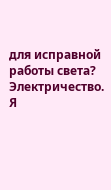для исправной работы света? Электричество. Я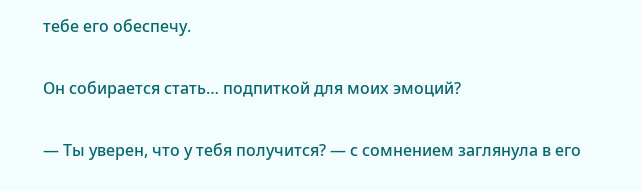тебе его обеспечу.

Он собирается стать… подпиткой для моих эмоций?

— Ты уверен, что у тебя получится? — с сомнением заглянула в его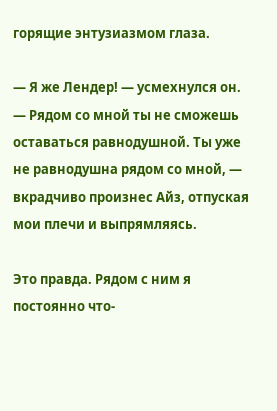горящие энтузиазмом глаза.

— Я же Лендер! — усмехнулся он. — Рядом со мной ты не сможешь оставаться равнодушной. Ты уже не равнодушна рядом со мной, — вкрадчиво произнес Айз, отпуская мои плечи и выпрямляясь.

Это правда. Рядом с ним я постоянно что-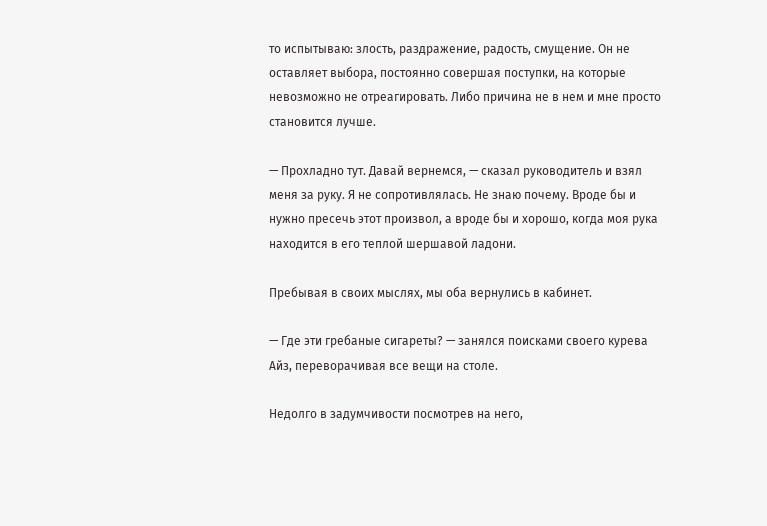то испытываю: злость, раздражение, радость, смущение. Он не оставляет выбора, постоянно совершая поступки, на которые невозможно не отреагировать. Либо причина не в нем и мне просто становится лучше.

— Прохладно тут. Давай вернемся, — сказал руководитель и взял меня за руку. Я не сопротивлялась. Не знаю почему. Вроде бы и нужно пресечь этот произвол, а вроде бы и хорошо, когда моя рука находится в его теплой шершавой ладони.

Пребывая в своих мыслях, мы оба вернулись в кабинет.

— Где эти гребаные сигареты? — занялся поисками своего курева Айз, переворачивая все вещи на столе.

Недолго в задумчивости посмотрев на него,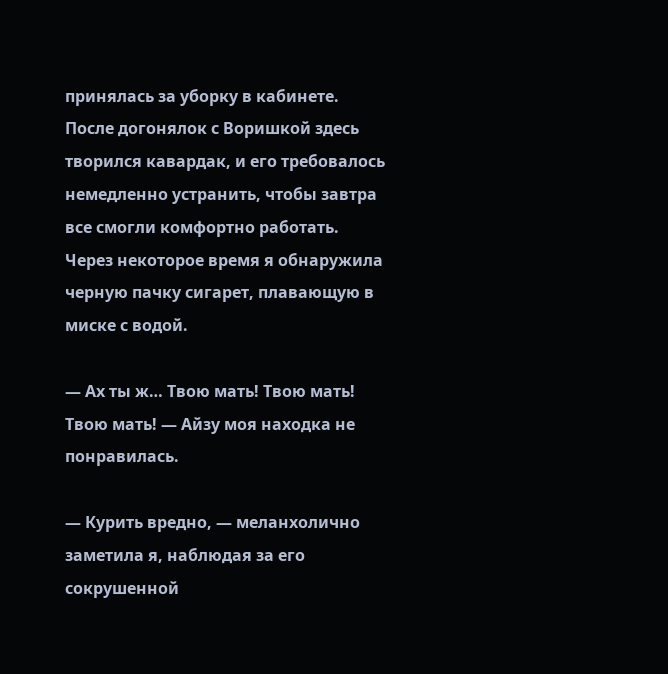принялась за уборку в кабинете. После догонялок с Воришкой здесь творился кавардак, и его требовалось немедленно устранить, чтобы завтра все смогли комфортно работать. Через некоторое время я обнаружила черную пачку сигарет, плавающую в миске с водой.

— Ах ты ж… Твою мать! Твою мать! Твою мать! — Айзу моя находка не понравилась.

— Курить вредно, — меланхолично заметила я, наблюдая за его сокрушенной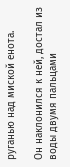руганью над миской енота.

Он наклонился к ней, достал из воды двумя пальцами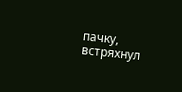пачку, встряхнул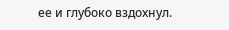ее и глубоко вздохнул.